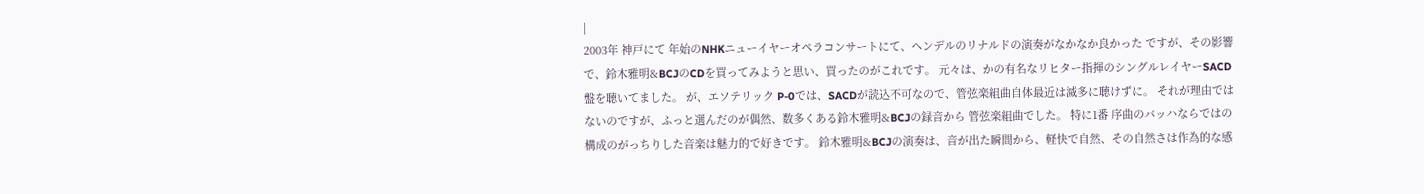|
2003年 神戸にて 年始のNHKニューイヤーオペラコンサートにて、ヘンデルのリナルドの演奏がなかなか良かった ですが、その影響で、鈴木雅明&BCJのCDを買ってみようと思い、買ったのがこれです。 元々は、かの有名なリヒター指揮のシングルレイヤーSACD盤を聴いてました。 が、エソテリック P-0では、SACDが読込不可なので、管弦楽組曲自体最近は滅多に聴けずに。 それが理由ではないのですが、ふっと選んだのが偶然、数多くある鈴木雅明&BCJの録音から 管弦楽組曲でした。 特に1番 序曲のバッハならではの構成のがっちりした音楽は魅力的で好きです。 鈴木雅明&BCJの演奏は、音が出た瞬間から、軽快で自然、その自然さは作為的な感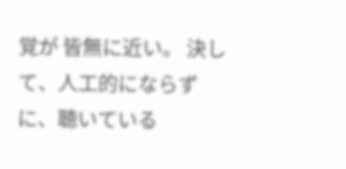覚が 皆無に近い。 決して、人工的にならずに、聴いている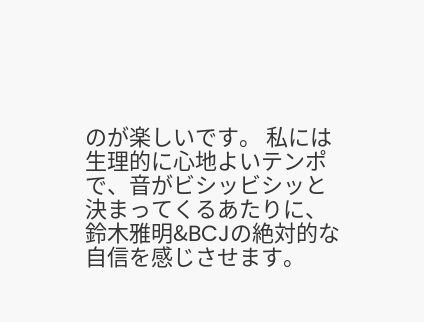のが楽しいです。 私には生理的に心地よいテンポで、音がビシッビシッと決まってくるあたりに、
鈴木雅明&BCJの絶対的な自信を感じさせます。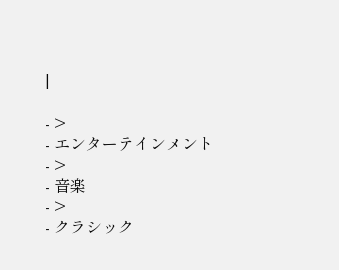|

- >
- エンターテインメント
- >
- 音楽
- >
- クラシック